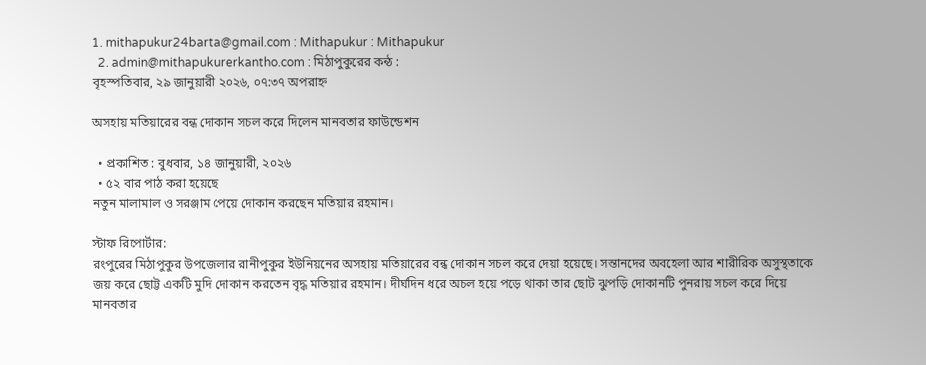1. mithapukur24barta@gmail.com : Mithapukur : Mithapukur
  2. admin@mithapukurerkantho.com : মিঠাপুকুরের কন্ঠ :
বৃহস্পতিবার, ২৯ জানুয়ারী ২০২৬, ০৭:৩৭ অপরাহ্ন

অসহায় মতিয়ারের বন্ধ দোকান সচল করে দিলেন মানবতার ফাউন্ডেশন

  • প্রকাশিত : বুধবার, ১৪ জানুয়ারী, ২০২৬
  • ৫২ বার পাঠ করা হয়েছে
নতুন মালামাল ও সরঞ্জাম পেয়ে দোকান করছেন মতিয়ার রহমান।

স্টাফ রিপোর্টার:
রংপুরের মিঠাপুকুর উপজেলার রানীপুকুর ইউনিয়নের অসহায় মতিয়ারের বন্ধ দোকান সচল করে দেয়া হয়েছে। সন্তানদের অবহেলা আর শারীরিক অসুস্থতাকে জয় করে ছোট্ট একটি মুদি দোকান করতেন বৃদ্ধ মতিয়ার রহমান। দীর্ঘদিন ধরে অচল হয়ে পড়ে থাকা তার ছোট ঝুপড়ি দোকানটি পুনরায় সচল করে দিয়ে মানবতার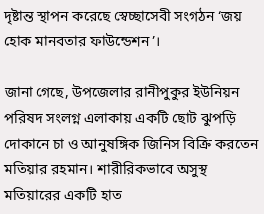দৃষ্টান্ত স্থাপন করেছে স্বেচ্ছাসেবী সংগঠন ‘জয় হোক মানবতার ফাউন্ডেশন’।

জানা গেছে, উপজেলার রানীপুকুর ইউনিয়ন পরিষদ সংলগ্ন এলাকায় একটি ছোট ঝুপড়ি দোকানে চা ও আনুষঙ্গিক জিনিস বিক্রি করতেন মতিয়ার রহমান। শারীরিকভাবে অসুস্থ মতিয়ারের একটি হাত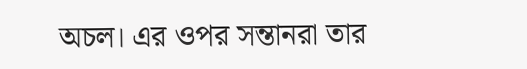অচল। এর ওপর সন্তানরা তার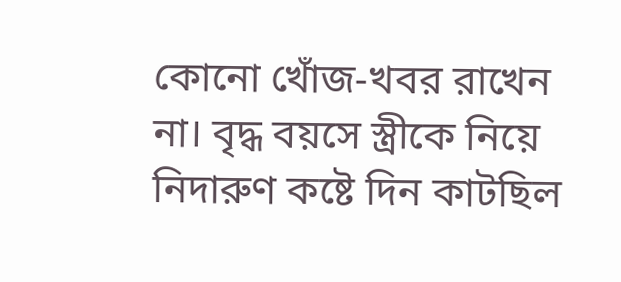কোনো খোঁজ-খবর রাখেন না। বৃদ্ধ বয়সে স্ত্রীকে নিয়ে নিদারুণ কষ্টে দিন কাটছিল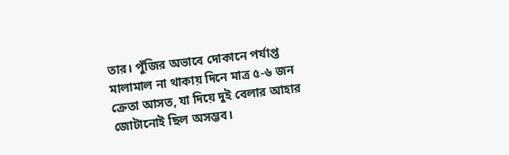তার। পুঁজির অভাবে দোকানে পর্যাপ্ত মালামাল না থাকায় দিনে মাত্র ৫-৬ জন ক্রেতা আসত, যা দিয়ে দুই বেলার আহার জোটানোই ছিল অসম্ভব।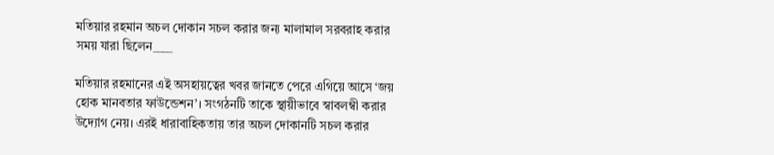মতিয়ার রহমান অচল দোকান সচল করার জন্য মালামাল সরবরাহ করার সময় যারা ছিলেন____

মতিয়ার রহমানের এই অসহায়ত্বের খবর জানতে পেরে এগিয়ে আসে ‘জয় হোক মানবতার ফাউন্ডেশন’। সংগঠনটি তাকে স্থায়ীভাবে স্বাবলম্বী করার উদ্যোগ নেয়। এরই ধারাবাহিকতায় তার অচল দোকানটি সচল করার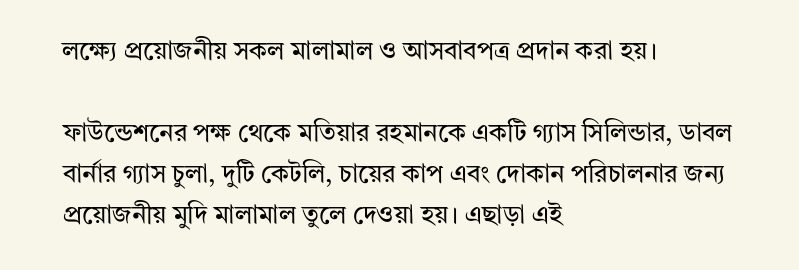লক্ষ্যে প্রয়োজনীয় সকল মালামাল ও আসবাবপত্র প্রদান করা হয়।

ফাউন্ডেশনের পক্ষ থেকে মতিয়ার রহমানকে একটি গ্যাস সিলিন্ডার, ডাবল বার্নার গ্যাস চুলা, দুটি কেটলি, চায়ের কাপ এবং দোকান পরিচালনার জন্য প্রয়োজনীয় মুদি মালামাল তুলে দেওয়া হয়। এছাড়া এই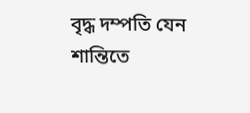বৃদ্ধ দম্পতি যেন শান্তিতে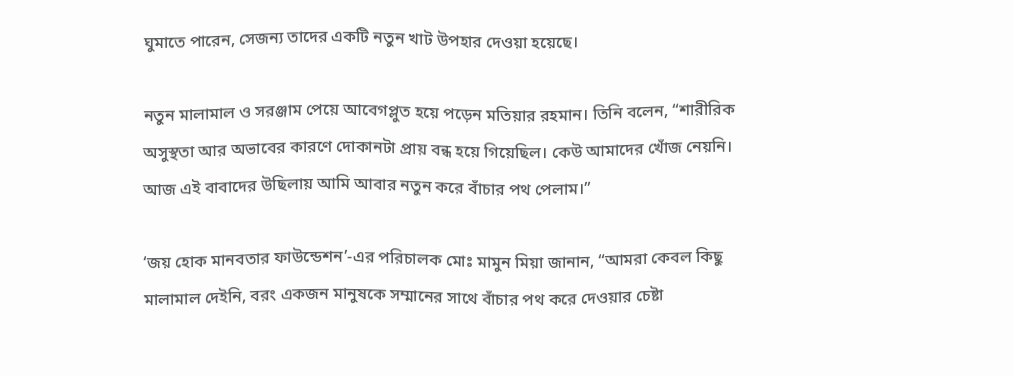ঘুমাতে পারেন, সেজন্য তাদের একটি নতুন খাট উপহার দেওয়া হয়েছে।

নতুন মালামাল ও সরঞ্জাম পেয়ে আবেগপ্লুত হয়ে পড়েন মতিয়ার রহমান। তিনি বলেন, “শারীরিক অসুস্থতা আর অভাবের কারণে দোকানটা প্রায় বন্ধ হয়ে গিয়েছিল। কেউ আমাদের খোঁজ নেয়নি। আজ এই বাবাদের উছিলায় আমি আবার নতুন করে বাঁচার পথ পেলাম।”

‘জয় হোক মানবতার ফাউন্ডেশন’-এর পরিচালক মোঃ মামুন মিয়া জানান, “আমরা কেবল কিছু মালামাল দেইনি, বরং একজন মানুষকে সম্মানের সাথে বাঁচার পথ করে দেওয়ার চেষ্টা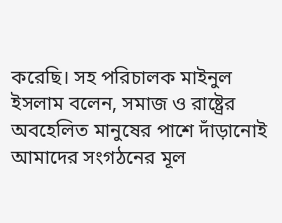করেছি। সহ পরিচালক মাইনুল ইসলাম বলেন, সমাজ ও রাষ্ট্রের অবহেলিত মানুষের পাশে দাঁড়ানোই আমাদের সংগঠনের মূল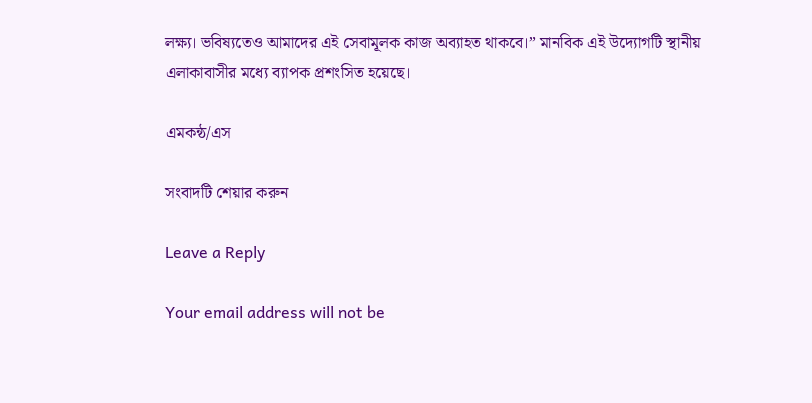লক্ষ্য। ভবিষ্যতেও আমাদের এই সেবামূলক কাজ অব্যাহত থাকবে।” মানবিক এই উদ্যোগটি স্থানীয় এলাকাবাসীর মধ্যে ব্যাপক প্রশংসিত হয়েছে।

এমকন্ঠ/এস

সংবাদটি শেয়ার করুন

Leave a Reply

Your email address will not be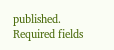published. Required fields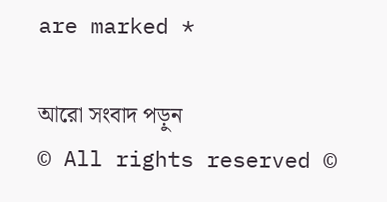are marked *

আরো সংবাদ পড়ুন
© All rights reserved ©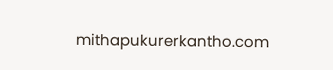mithapukurerkantho.com